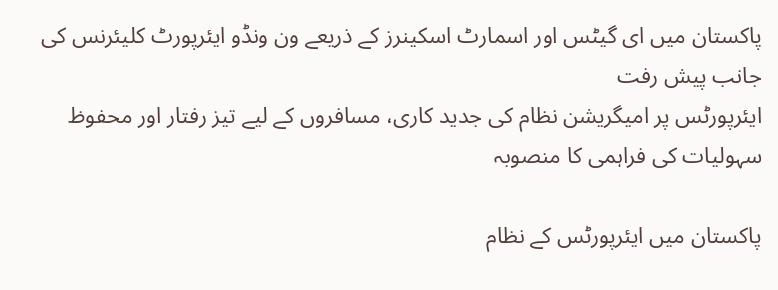پاکستان میں ای گیٹس اور اسمارٹ اسکینرز کے ذریعے ون ونڈو ایئرپورٹ کلیئرنس کی جانب پیش رفت
ایئرپورٹس پر امیگریشن نظام کی جدید کاری، مسافروں کے لیے تیز رفتار اور محفوظ سہولیات کی فراہمی کا منصوبہ

پاکستان میں ایئرپورٹس کے نظام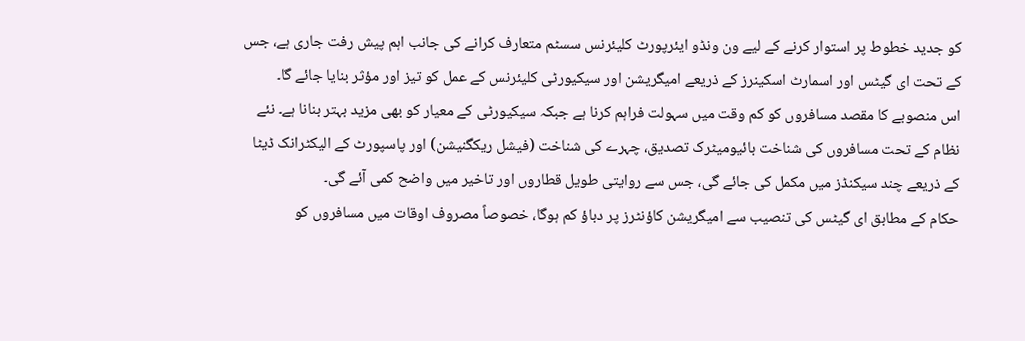کو جدید خطوط پر استوار کرنے کے لیے ون ونڈو ایئرپورٹ کلیئرنس سسٹم متعارف کرانے کی جانب اہم پیش رفت جاری ہے، جس کے تحت ای گیٹس اور اسمارٹ اسکینرز کے ذریعے امیگریشن اور سیکیورٹی کلیئرنس کے عمل کو تیز اور مؤثر بنایا جائے گا۔
اس منصوبے کا مقصد مسافروں کو کم وقت میں سہولت فراہم کرنا ہے جبکہ سیکیورٹی کے معیار کو بھی مزید بہتر بنانا ہے۔ نئے نظام کے تحت مسافروں کی شناخت بائیومیٹرک تصدیق، چہرے کی شناخت (فیشل ریکگنیشن) اور پاسپورٹ کے الیکٹرانک ڈیٹا کے ذریعے چند سیکنڈز میں مکمل کی جائے گی، جس سے روایتی طویل قطاروں اور تاخیر میں واضح کمی آئے گی۔
حکام کے مطابق ای گیٹس کی تنصیب سے امیگریشن کاؤنٹرز پر دباؤ کم ہوگا، خصوصاً مصروف اوقات میں مسافروں کو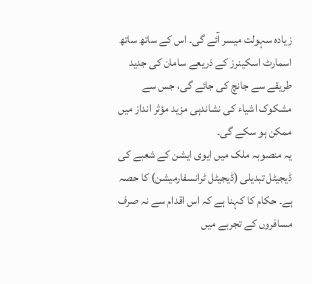زیادہ سہولت میسر آئے گی۔ اس کے ساتھ ساتھ اسمارٹ اسکینرز کے ذریعے سامان کی جدید طریقے سے جانچ کی جائے گی، جس سے مشکوک اشیاء کی نشاندہی مزید مؤثر انداز میں ممکن ہو سکے گی۔
یہ منصوبہ ملک میں ایوی ایشن کے شعبے کی ڈیجیٹل تبدیلی (ڈیجیٹل ٹرانسفارمیشن) کا حصہ ہے۔ حکام کا کہنا ہے کہ اس اقدام سے نہ صرف مسافروں کے تجربے میں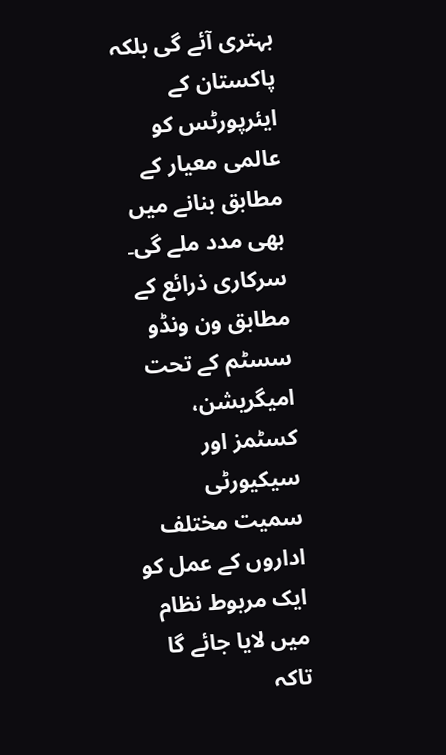بہتری آئے گی بلکہ پاکستان کے ایئرپورٹس کو عالمی معیار کے مطابق بنانے میں بھی مدد ملے گی۔
سرکاری ذرائع کے مطابق ون ونڈو سسٹم کے تحت امیگریشن، کسٹمز اور سیکیورٹی سمیت مختلف اداروں کے عمل کو ایک مربوط نظام میں لایا جائے گا تاکہ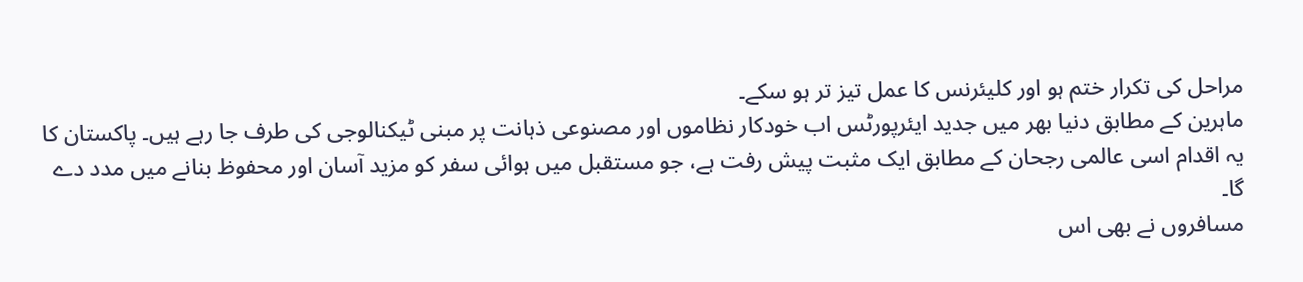مراحل کی تکرار ختم ہو اور کلیئرنس کا عمل تیز تر ہو سکے۔
ماہرین کے مطابق دنیا بھر میں جدید ایئرپورٹس اب خودکار نظاموں اور مصنوعی ذہانت پر مبنی ٹیکنالوجی کی طرف جا رہے ہیں۔ پاکستان کا یہ اقدام اسی عالمی رجحان کے مطابق ایک مثبت پیش رفت ہے، جو مستقبل میں ہوائی سفر کو مزید آسان اور محفوظ بنانے میں مدد دے گا۔
مسافروں نے بھی اس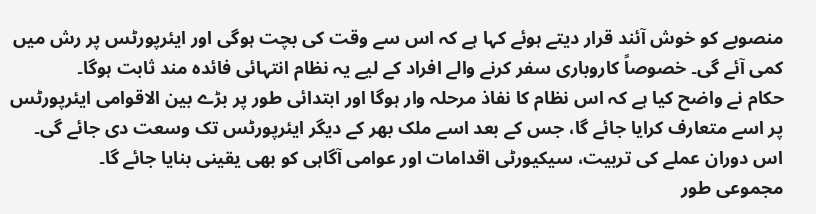منصوبے کو خوش آئند قرار دیتے ہوئے کہا ہے کہ اس سے وقت کی بچت ہوگی اور ایئرپورٹس پر رش میں کمی آئے گی۔ خصوصاً کاروباری سفر کرنے والے افراد کے لیے یہ نظام انتہائی فائدہ مند ثابت ہوگا۔
حکام نے واضح کیا ہے کہ اس نظام کا نفاذ مرحلہ وار ہوگا اور ابتدائی طور پر بڑے بین الاقوامی ایئرپورٹس پر اسے متعارف کرایا جائے گا، جس کے بعد اسے ملک بھر کے دیگر ایئرپورٹس تک وسعت دی جائے گی۔ اس دوران عملے کی تربیت، سیکیورٹی اقدامات اور عوامی آگاہی کو بھی یقینی بنایا جائے گا۔
مجموعی طور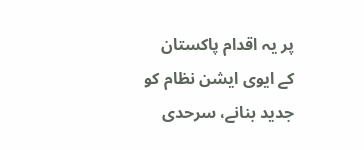پر یہ اقدام پاکستان کے ایوی ایشن نظام کو جدید بنانے، سرحدی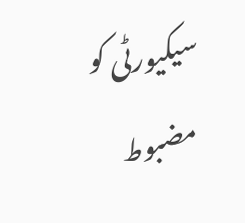سیکیورٹی کو مضبوط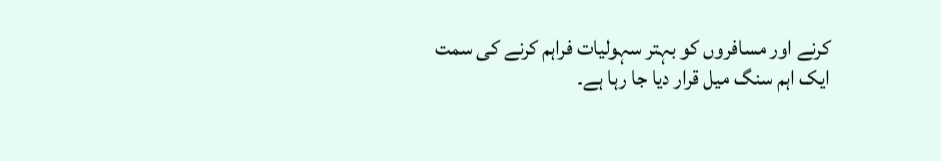کرنے اور مسافروں کو بہتر سہولیات فراہم کرنے کی سمت ایک اہم سنگ میل قرار دیا جا رہا ہے۔